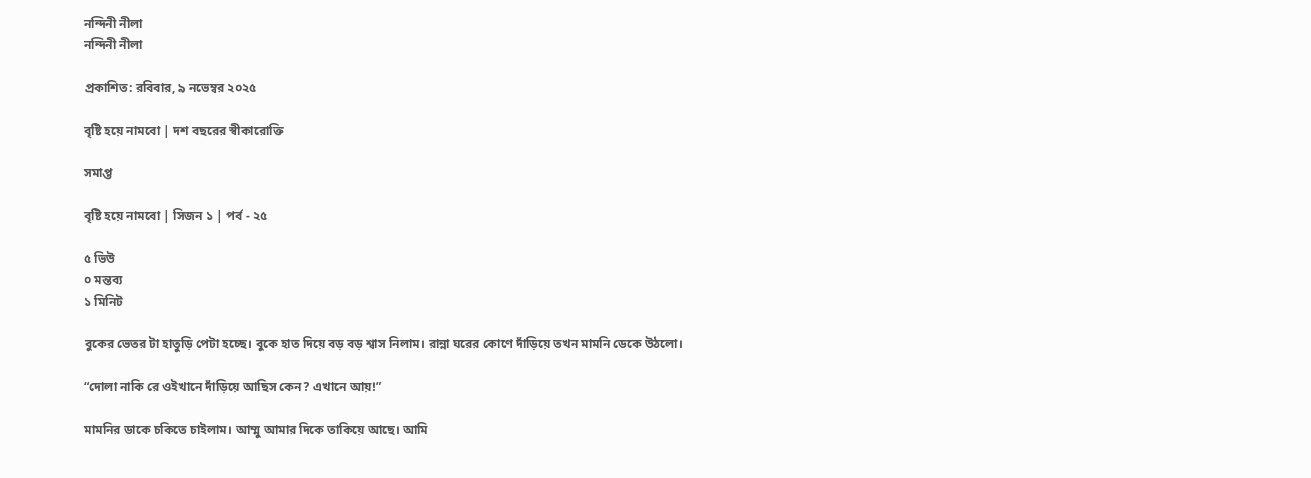নন্দিনী নীলা
নন্দিনী নীলা

প্রকাশিত: রবিবার, ৯ নভেম্বর ২০২৫

বৃষ্টি হয়ে নামবো | দশ বছরের স্বীকারোক্তি

সমাপ্ত

বৃষ্টি হয়ে নামবো | সিজন ১ | পর্ব - ২৫

৫ ভিউ
০ মন্তব্য
১ মিনিট

বুকের ভেতর টা হাতুড়ি পেটা হচ্ছে। বুকে হাত দিয়ে বড় বড় শ্বাস নিলাম। রান্না ঘরের কোণে দাঁড়িয়ে তখন মামনি ডেকে উঠলো।

“দোলা নাকি রে ওইখানে দাঁড়িয়ে আছিস কেন? এখানে আয়!”

মামনির ডাকে চকিতে চাইলাম। আম্মু আমার দিকে তাকিয়ে আছে। আমি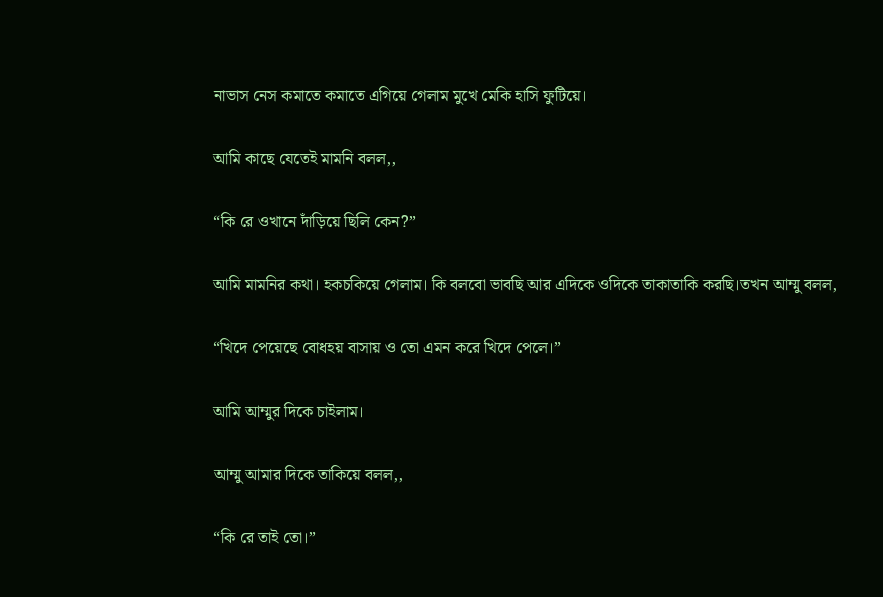নাভাস নেস কমাতে কমাতে এগিয়ে গেলাম মুখে মেকি হাসি ফুটিয়ে।

আমি কাছে যেতেই মামনি বলল,,

“কি রে ওখানে দাঁড়িয়ে ছিলি কেন?”

আমি মামনির কথা। হকচকিয়ে গেলাম। কি বলবো ভাবছি আর এদিকে ওদিকে তাকাতাকি করছি।তখন আম্মু বলল,

“খিদে পেয়েছে বোধহয় বাসায় ও তো এমন করে খিদে পেলে।”

আমি আম্মুর দিকে চাইলাম।

আম্মু আমার দিকে তাকিয়ে বলল,,

“কি রে তাই তো।”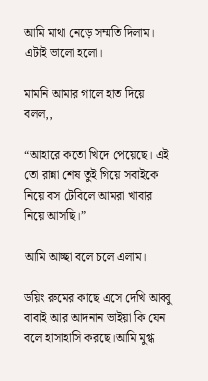আমি মাথা নেড়ে সম্মতি দিলাম। এটাই ভালো হলো।

মামনি আমার গালে হাত দিয়ে বলল,,

“আহারে কতো খিদে পেয়েছে। এই তো রান্না শেষ তুই গিয়ে সবাইকে নিয়ে বস টেবিলে আমরা খাবার নিয়ে আসছি।”

আমি আচ্ছা বলে চলে এলাম।

ডয়িং রুমের কাছে এসে দেখি আব্বু বাবাই আর আদনান ভাইয়া কি যেন বলে হাসাহাসি করছে।আমি মুগ্ধ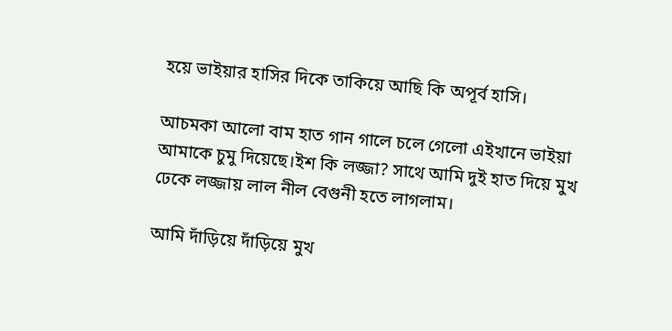হয়ে ভাইয়ার হাসির দিকে তাকিয়ে আছি কি অপূর্ব হাসি।

আচমকা আলো বাম হাত গান গালে চলে গেলো এইখানে ভাইয়া আমাকে চুমু দিয়েছে।ইশ কি লজ্জা? সাথে আমি দুই হাত দিয়ে মুখ ঢেকে লজ্জায় লাল নীল বেগুনী হতে লাগলাম।

আমি দাঁড়িয়ে দাঁড়িয়ে মুখ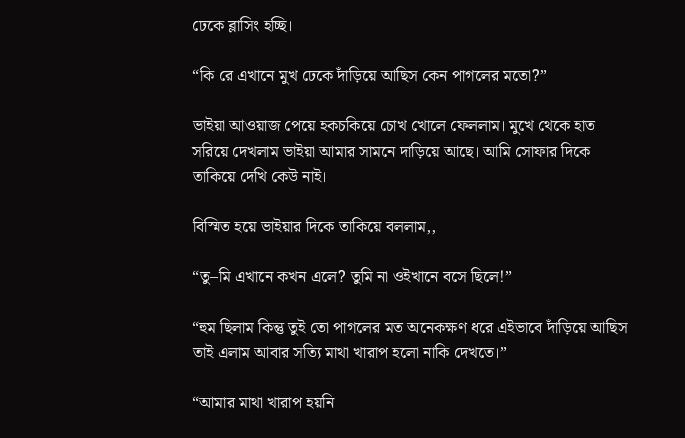ঢেকে ব্লাসিং হচ্ছি।

“কি রে এখানে মুখ ঢেকে দাঁড়িয়ে আছিস কেন পাগলের মতো?”

ভাইয়া আওয়াজ পেয়ে হকচকিয়ে চোখ খোলে ফেললাম। মুখে থেকে হাত সরিয়ে দেখলাম ভাইয়া আমার সামনে দাড়িয়ে আছে। আমি সোফার দিকে তাকিয়ে দেখি কেউ নাই।

বিস্মিত হয়ে ভাইয়ার দিকে তাকিয়ে বললাম,,

“তু–মি এখানে কখন এলে? তুমি না ওইখানে বসে ছিলে!”

“হুম ছিলাম কিন্তু তুই তো পাগলের মত অনেকক্ষণ ধরে এইভাবে দাঁড়িয়ে আছিস তাই এলাম আবার সত্যি মাথা খারাপ হলো নাকি দেখতে।”

“আমার মাথা খারাপ হয়নি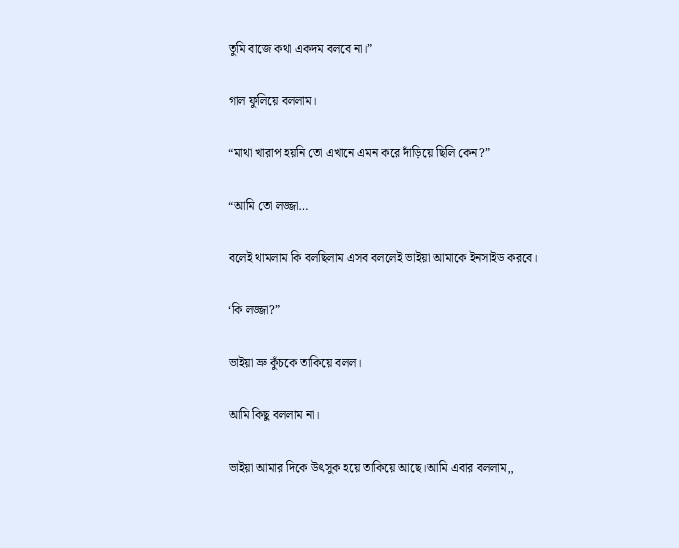তুমি বাজে কথা একদম বলবে না।”

গাল ফুলিয়ে বললাম।

“মাথা খারাপ হয়নি তো এখানে এমন করে দাঁড়িয়ে ছিলি কেন?”

“আমি তো লজ্জা…

বলেই থামলাম কি বলছিলাম এসব বললেই ভাইয়া আমাকে ইনসাইড করবে।

‘কি লজ্জা?”

ভাইয়া ভ্রু কুঁচকে তাকিয়ে বলল।

আমি কিছু বললাম না।

ভাইয়া আমার দিকে উৎসুক হয়ে তাকিয়ে আছে।আমি এবার বললাম,,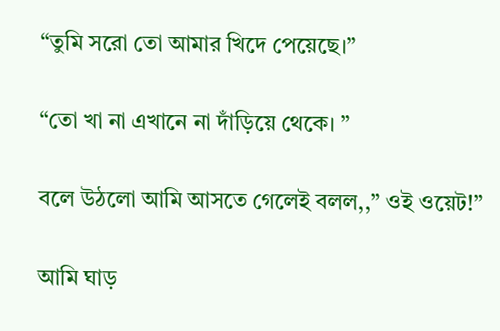“তুমি সরো তো আমার খিদে পেয়েছে।”

“তো খা না এখানে না দাঁড়িয়ে থেকে। ”

বলে উঠলো আমি আসতে গেলেই বলল,,” ওই ওয়েট!”

আমি ঘাড়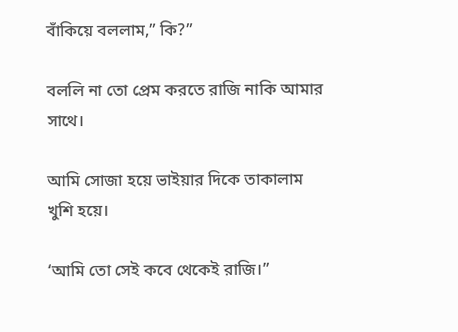বাঁকিয়ে বললাম,” কি?”

বললি না তো প্রেম করতে রাজি নাকি আমার সাথে।

আমি সোজা হয়ে ভাইয়ার দিকে তাকালাম খুশি হয়ে।

‘আমি তো সেই কবে থেকেই রাজি।”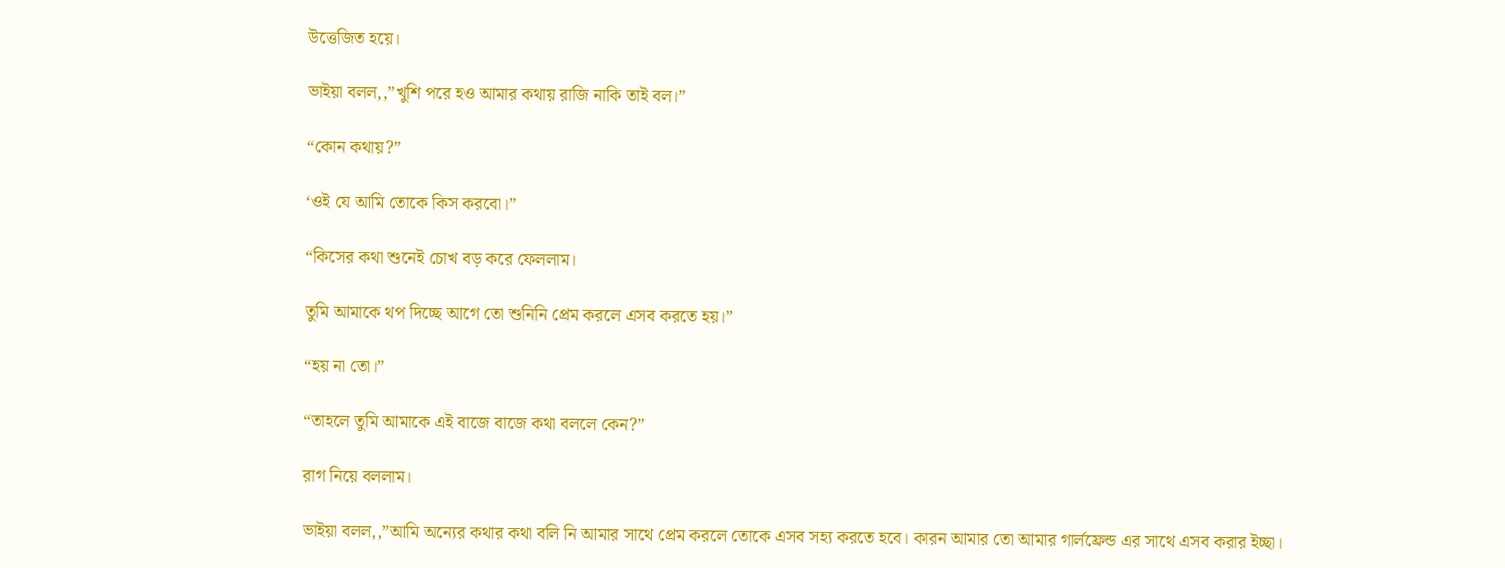উত্তেজিত হয়ে।

ভাইয়া বলল,,”খুশি পরে হ‌ও আমার কথায় রাজি নাকি তাই বল।”

“কোন কথায়?”

‘ওই যে আমি তোকে কিস করবো‌।”

“কিসের কথা শুনেই চোখ বড় করে ফেললাম।

তুমি আমাকে থপ দিচ্ছে আগে তো শুনিনি প্রেম করলে এসব করতে হয়।”

“হয় না তো।”

“তাহলে তুমি আমাকে এই বাজে বাজে কথা বললে কেন?”

রাগ নিয়ে বললাম।

ভাইয়া বলল,,”আমি অন্যের কথার কথা বলি নি আমার সাথে প্রেম করলে তোকে এসব সহ্য করতে হবে। কারন আমার তো আমার গার্লফ্রেন্ড এর সাথে এসব করার ইচ্ছা।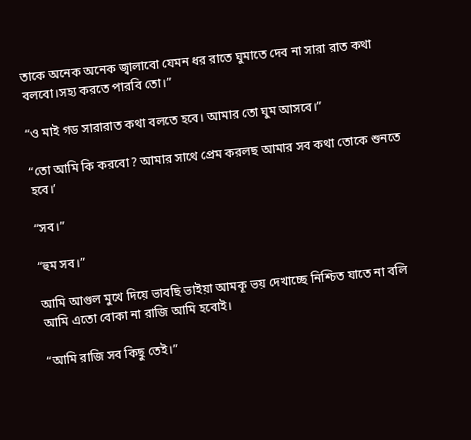তাকে অনেক অনেক জ্বালাবো যেমন ধর রাতে ঘুমাতে দেব না সারা রাত কথা বলবো।সহ্য করতে পারবি তো।”

“ও মাই গড সারারাত কথা বলতে হবে। আমার তো ঘুম আসবে।”

“তো আমি কি করবো? আমার সাথে প্রেম করলছ আমার সব কথা তোকে শুনতে হবে।’

“সব।”

“হুম সব।”

আমি আগুল মুখে দিয়ে ভাবছি ভাইয়া আমকূ ভয় দেখাচ্ছে নিশ্চিত যাতে না বলি আমি এতো বোকা না রাজি আমি হবোই।

“আমি রাজি সব কিছু তেই।”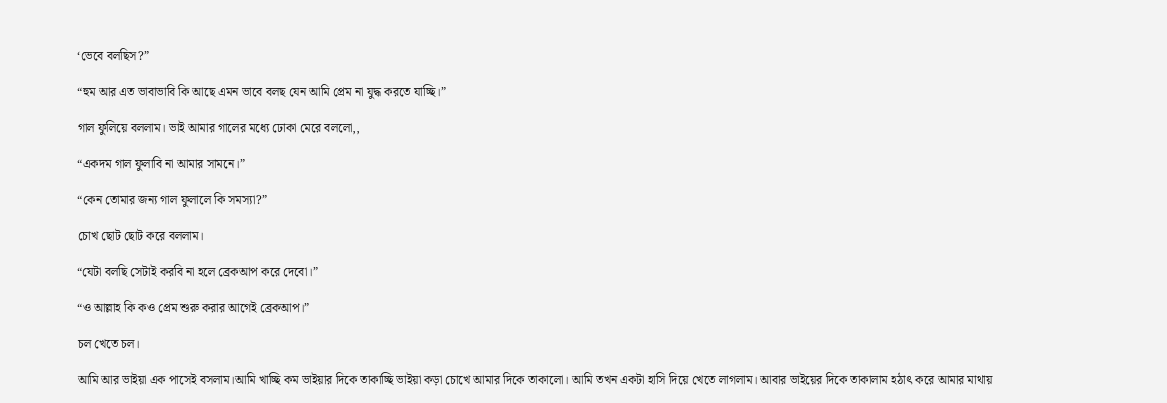‘ভেবে বলছিস?”

“হুম আর এত ভাবাভাবি কি আছে এমন ভাবে বলছ যেন আমি প্রেম না যুদ্ধ করতে যাচ্ছি।”

গাল ফুলিয়ে বললাম। ভাই আমার গালের মধ্যে ঢোকা মেরে বললো,,

“একদম গাল ফুলাবি না আমার সামনে।”

“কেন তোমার জন্য গাল ফুলালে কি সমস্যা?”

চোখ ছোট ছোট করে বললাম।

“যেটা বলছি সেটাই করবি না হলে ব্রেকআপ করে দেবো।”

“ও আল্লাহ কি কও প্রেম শুরু করার আগেই ব্রেকআপ।”

চল খেতে চল।

আমি আর ভাইয়া এক পাসেই বসলাম।আমি খাচ্ছি কম ভাইয়ার দিকে তাকাচ্ছি ভাইয়া কড়া চোখে আমার দিকে তাকালো। আমি তখন একটা হাসি দিয়ে খেতে লাগলাম। আবার ভাইয়ের দিকে তাকালাম হঠাৎ করে আমার মাথায়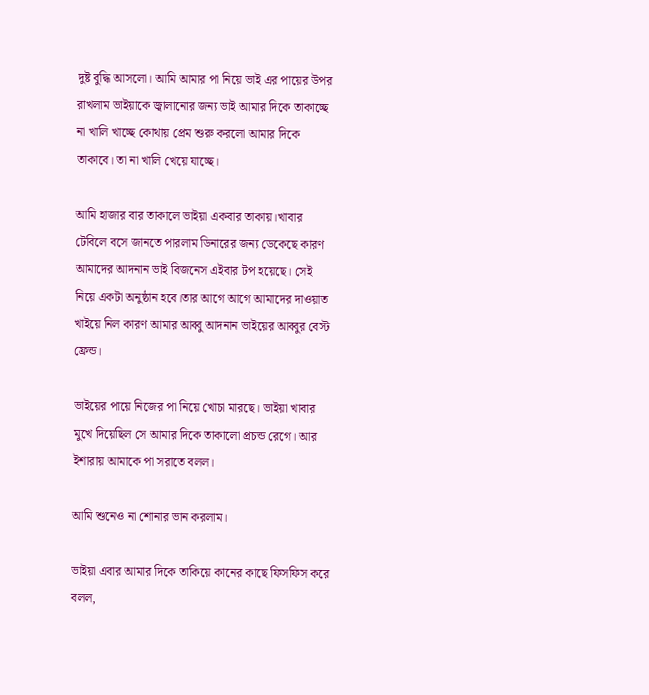দুষ্ট বুদ্ধি আসলো। আমি আমার পা নিয়ে ভাই এর পায়ের উপর রাখলাম ভাইয়াকে জ্বালানোর জন্য ভাই আমার দিকে তাকাচ্ছে না খালি খাচ্ছে কোথায় প্রেম শুরু করলো আমার দিকে তাকাবে। তা না খালি খেয়ে যাচ্ছে।

আমি হাজার বার তাকালে ভাইয়া একবার তাকায়।খাবার টেবিলে বসে জানতে পারলাম ডিনারের জন্য ডেকেছে কারণ আমাদের আদনান ভাই বিজনেস এইবার টপ হয়েছে। সেই নিয়ে একটা অনুষ্ঠান হবে।তার আগে আগে আমাদের দাওয়াত খাইয়ে নিল কারণ আমার আব্বু আদনান ভাইয়ের আব্বুর বেস্ট ফ্রেন্ড।

ভাইয়ের পায়ে নিজের পা নিয়ে খোচা মারছে। ভাইয়া খাবার মুখে দিয়েছিল সে আমার দিকে তাকালো প্রচন্ড রেগে। আর ইশারায় আমাকে পা সরাতে বলল।

আমি শুনেও না শোনার ভান করলাম।

ভাইয়া এবার আমার দিকে তাকিয়ে কানের কাছে ফিসফিস করে বলল,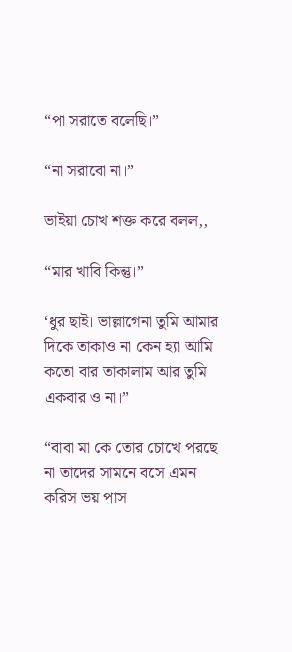“পা সরাতে বলেছি।”

“না সরাবো না।”

ভাইয়া চোখ শক্ত করে বলল,,

“মার খাবি কিন্তু।”

‘ধুর ছাই। ভাল্লাগেনা তুমি আমার দিকে তাকাও না কেন হ্যা আমি কতো বার তাকালাম আর তুমি একবার ও না।”

“বাবা মা কে তোর চোখে পরছে না তাদের সামনে বসে এমন করিস ভয় পাস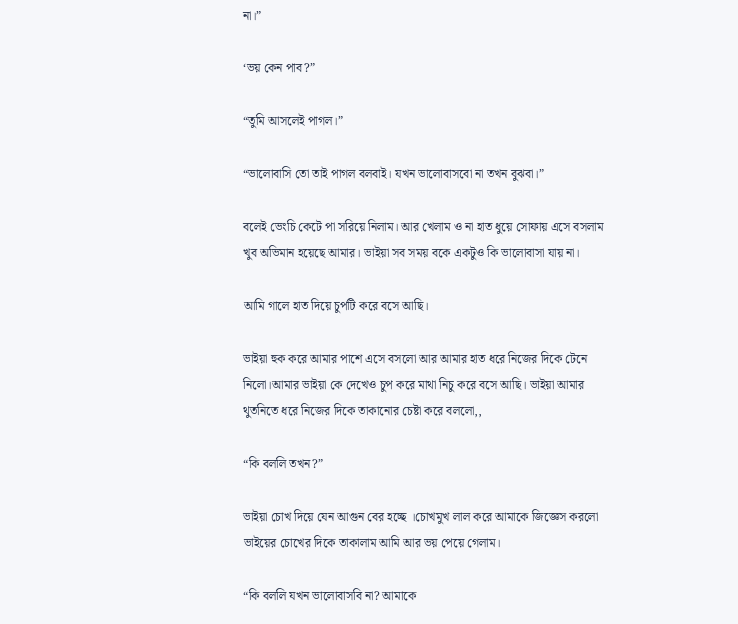না।”

‘ভয় কেন পাব?”

“তুমি আসলেই পাগল।”

“ভালোবাসি তো তাই পাগল বলবাই। যখন ভালোবাসবো না তখন বুঝবা।”

বলেই ভেংচি কেটে পা সরিয়ে নিলাম। আর খেলাম ও না হাত ধুয়ে সোফায় এসে বসলাম খুব অভিমান হয়েছে আমার। ভাইয়া সব সময় বকে একটুও কি ভালোবাসা যায় না।

আমি গালে হাত দিয়ে চুপটি করে বসে আছি।

ভাইয়া হুক করে আমার পাশে এসে বসলো আর আমার হাত ধরে নিজের দিকে টেনে নিলো।আমার ভাইয়া কে দেখেও চুপ করে মাথা নিচু করে বসে আছি। ভাইয়া আমার থুতনিতে ধরে নিজের দিকে তাকানোর চেষ্টা করে বললো,,

“কি বললি তখন?”

ভাইয়া চোখ দিয়ে যেন আগুন বের হচ্ছে ।চোখমুখ লাল করে আমাকে জিজ্ঞেস করলো ভাইয়ের চোখের দিকে তাকালাম আমি আর ভয় পেয়ে গেলাম।

“কি বললি যখন ভালোবাসবি না? আমাকে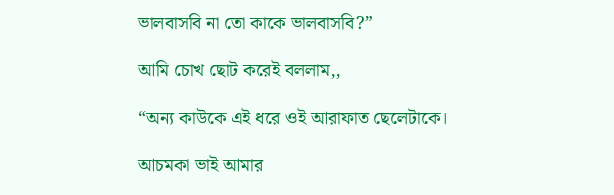ভালবাসবি না তো কাকে ভালবাসবি?”

আমি চোখ ছোট করেই বললাম,,

“অন্য কাউকে এই ধরে ওই আরাফাত ছেলেটাকে।

আচমকা ভাই আমার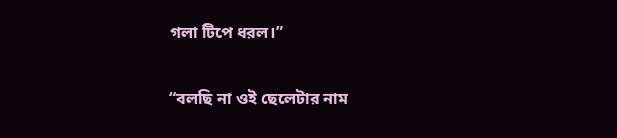গলা টিপে ধরল।”

“বলছি না ওই ছেলেটার নাম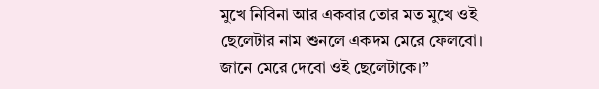মুখে নিবিনা আর একবার তোর মত মুখে ওই ছেলেটার নাম শুনলে একদম মেরে ফেলবো। জানে মেরে দেবো ওই ছেলেটাকে।”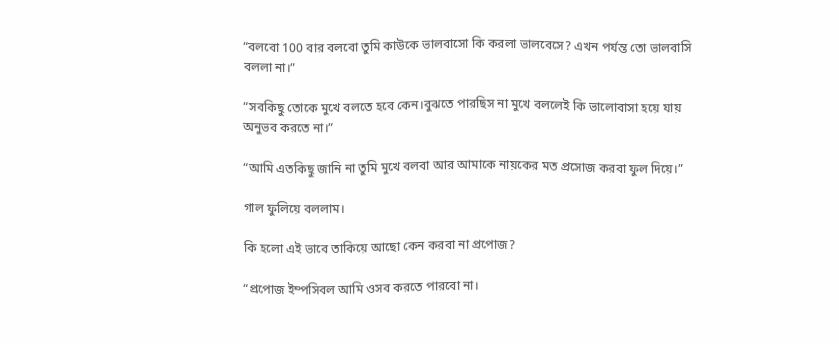“বলবো 100 বার বলবো তুমি কাউকে ভালবাসো কি করলা ভালবেসে? এখন পর্যন্ত তো ভালবাসি বললা না।”

“সবকিছু তোকে মুখে বলতে হবে কেন।বুঝতে পারছিস না মুখে বললেই কি ভালোবাসা হয়ে যায় অনুভব করতে না।”

“আমি এতকিছু জানি না তুমি মুখে বলবা আর আমাকে নায়কের মত প্রসোজ করবা ফুল দিয়ে।”

গাল ফুলিয়ে বললাম।

কি হলো এই ভাবে তাকিয়ে আছো কেন করবা না প্রপোজ?

“প্রপোজ ইম্পসিবল আমি ওসব করতে পারবো না।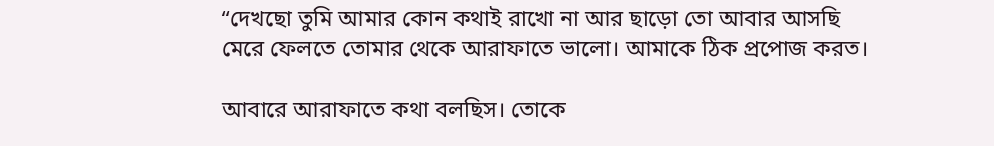“দেখছো তুমি আমার কোন কথাই রাখো না আর ছাড়ো তো আবার আসছি মেরে ফেলতে তোমার থেকে আরাফাতে ভালো। আমাকে ঠিক প্রপোজ করত।

আবারে আরাফাতে কথা বলছিস। তোকে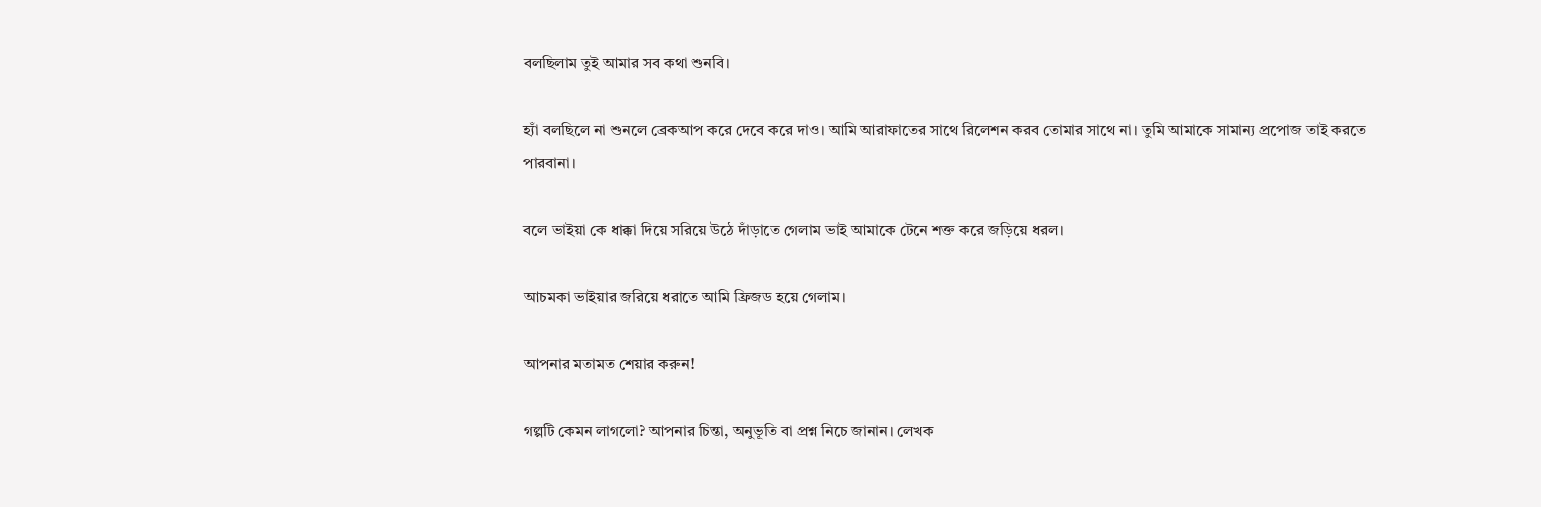বলছিলাম তুই আমার সব কথা শুনবি।

হ্যাঁ বলছিলে না শুনলে ব্রেকআপ করে দেবে করে দাও। আমি আরাফাতের সাথে রিলেশন করব তোমার সাথে না। তুমি আমাকে সামান্য প্রপোজ তাই করতে পারবানা।

বলে ভাইয়া কে ধাক্কা দিয়ে সরিয়ে উঠে দাঁড়াতে গেলাম ভাই আমাকে টেনে শক্ত করে জড়িয়ে ধরল।

আচমকা ভাইয়ার জরিয়ে ধরাতে আমি ফ্রিজড হয়ে গেলাম।

আপনার মতামত শেয়ার করুন!

গল্পটি কেমন লাগলো? আপনার চিন্তা, অনুভূতি বা প্রশ্ন নিচে জানান। লেখক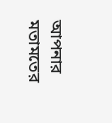আপনার মতামতের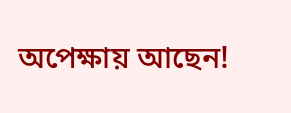অপেক্ষায় আছেন!